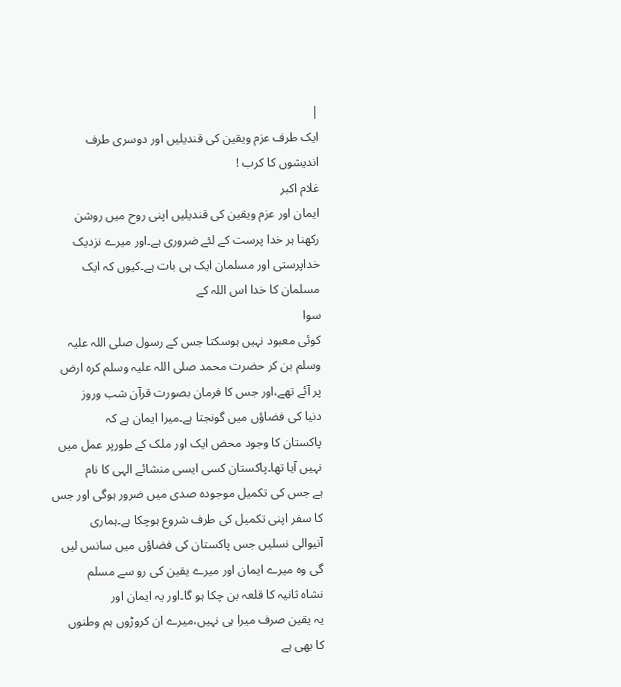|
ایک طرف عزم ویقین کی قندیلیں اور دوسری طرف
اندیشوں کا کرب !
غلام اکبر
ایمان اور عزم ویقین کی قندیلیں اپنی روح میں روشن
رکھنا ہر خدا پرست کے لئے ضروری ہے۔اور میرے نزدیک
خداپرستی اور مسلمان ایک ہی بات ہے۔کیوں کہ ایک
مسلمان کا خدا اس اللہ کے
سوا
کوئی معبود نہیں ہوسکتا جس کے رسول صلی اللہ علیہ
وسلم بن کر حضرت محمد صلی اللہ علیہ وسلم کرہ ارض
پر آئے تھے،اور جس کا فرمان بصورت قرآن شب وروز
دنیا کی فضاؤں میں گونجتا ہے۔میرا ایمان ہے کہ
پاکستان کا وجود محض ایک اور ملک کے طورپر عمل میں
نہیں آیا تھا۔پاکستان کسی ایسی منشائے الہی کا نام
ہے جس کی تکمیل موجودہ صدی میں ضرور ہوگی اور جس
کا سفر اپنی تکمیل کی طرف شروع ہوچکا ہے۔ہماری
آنیوالی نسلیں جس پاکستان کی فضاؤں میں سانس لیں
گی وہ میرے ایمان اور میرے یقین کی رو سے مسلم
نشاہ ثانیہ کا قلعہ بن چکا ہو گا۔اور یہ ایمان اور
یہ یقین صرف میرا ہی نہیں،میرے ان کروڑوں ہم وطنوں
کا بھی ہے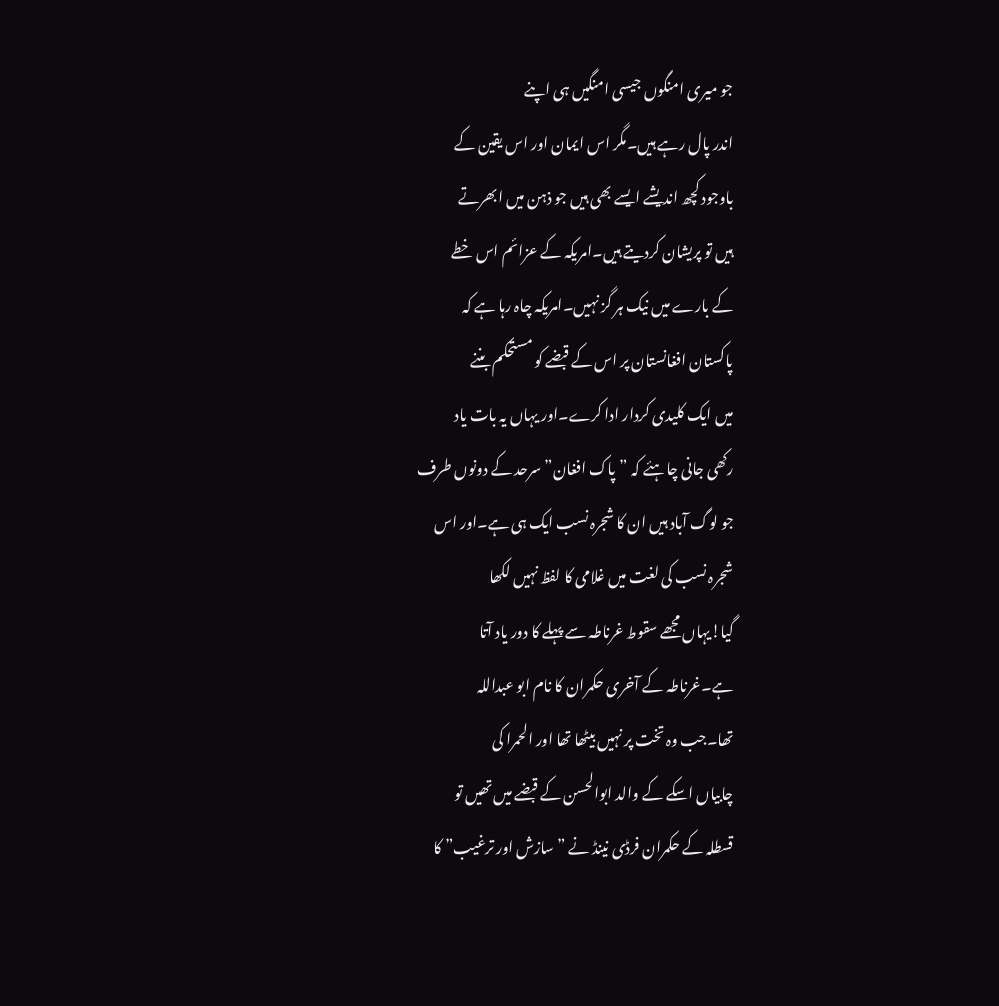جو میری امنگوں جیسی امنگیں ہی اپنے
اندر پال رہے ہیں۔مگر اس ایمان اور اس یقین کے
باوجود کچھ اندیشے ایسے بھی ہیں جو ذہن میں ابھرتے
ہیں تو پریشان کردیتے ہیں۔امریکہ کے عزائم اس خطے
کے بارے میں نیک ہر گز نہیں۔امریکہ چاہ رہا ہے کہ
پاکستان افغانستان پر اس کے قبضے کو مستحکم بننے
میں ایک کلیدی کردار ادا کرے۔اور یہاں یہ بات یاد
رکھی جانی چاہئے کہ ”پاک افغان” سرحد کے دونوں طرف
جو لوگ آباد ہیں ان کا شجرہ نسب ایک ہی ہے۔اور اس
شجرہ نسب کی لغت میں غلامی کا لفظ نہیں لکھا
گیا!یہاں مجھے سقوط غرناطہ سے پہلے کا دور یاد آتا
ہے۔غرناطہ کے آخری حکمران کا نام ابو عبداللہ
تھا۔جب وہ تخت پر نہیں بیٹھا تھا اور الحمرا کی
چابیاں اسکے کے والد ابوالحسن کے قبضے میں تھیں تو
قسطلہ کے حکمران فرڈی نینڈ نے ”سازش اور ترغیب” کا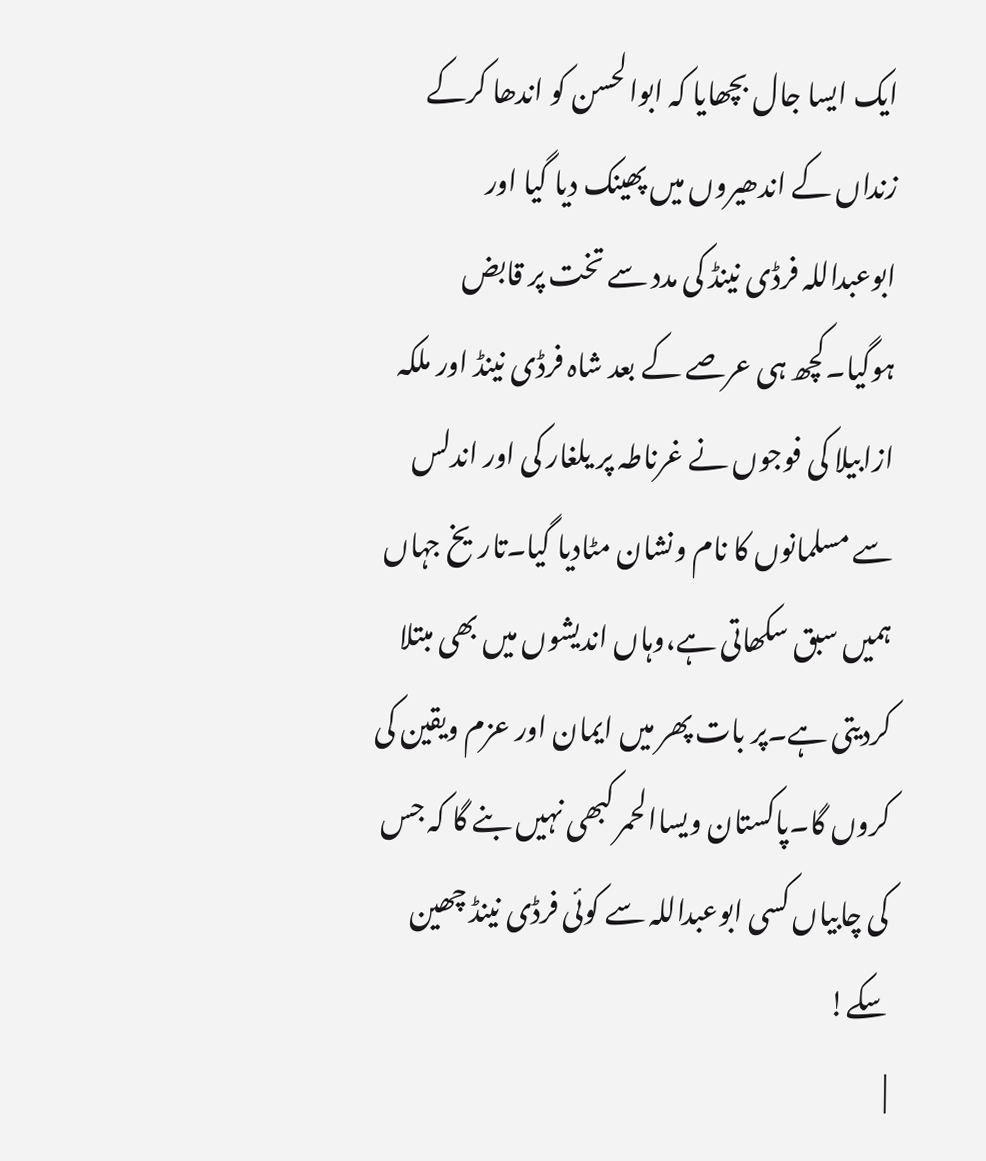ایک ایسا جال بچھایا کہ ابوالحسن کو اندھا کرکے
زنداں کے اندھیروں میں پھینک دیا گیا اور
ابوعبداللہ فرڈی نینڈ کی مدد سے تخت پر قابض
ہوگیا۔کچھ ہی عرصے کے بعد شاہ فرڈی نینڈ اور ملکہ
ازابیلا کی فوجوں نے غرناطہ پر یلغار کی اور اندلس
سے مسلمانوں کا نام ونشان مٹادیا گیا۔تاریخ جہاں
ہمیں سبق سکھاتی ہے،وہاں اندیشوں میں بھی مبتلا
کردیتی ہے۔پر بات پھر میں ایمان اور عزم ویقین کی
کروں گا۔پاکستان ویساالحمر کبھی نہیں بنے گا کہ جس
کی چابیاں کسی ابوعبداللہ سے کوئی فرڈی نینڈ چھین
سکے!
|